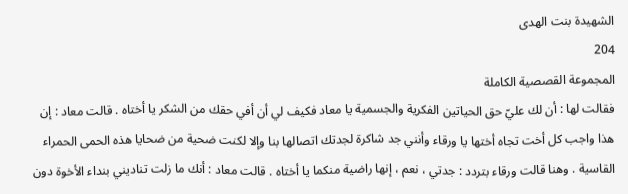الشهيدة بنت الهدى
204
المجموعة القصصية الكاملة
فقالت لها : أن لك عليّ حق الحياتين الفكرية والجسمية يا معاد فكيف لي أن أفي حقك من الشكر يا أختاه . قالت معاد : إن هذا واجب كل أخت تجاه أختها يا ورقاء وأنني جد شاكرة لجدتك اتصالها بنا وإلا لكنت ضحية من ضحايا هذه الحمى الحمراء القاسية . وهنا قالت ورقاء بتردد : جدتي ، نعم ، إنها راضية منكما يا أختاه . قالت معاد : أنك ما زلت تناديني بنداء الأخوة دون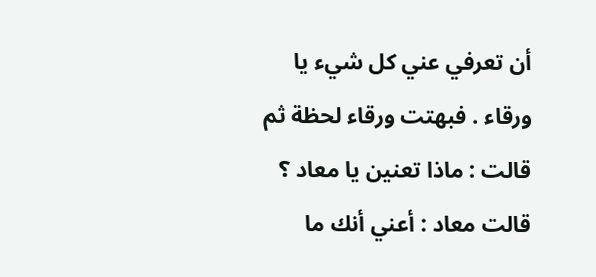أن تعرفي عني كل شيء يا ورقاء . فبهتت ورقاء لحظة ثم قالت : ماذا تعنين يا معاد ؟ قالت معاد : أعني أنك ما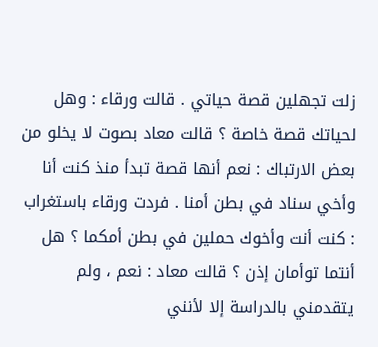زلت تجهلين قصة حياتي . قالت ورقاء : وهل لحياتك قصة خاصة ؟ قالت معاد بصوت لا يخلو من بعض الارتباك : نعم أنها قصة تبدأ منذ كنت أنا وأخي سناد في بطن أمنا . فردت ورقاء باستغراب : كنت أنت وأخوك حملين في بطن أمكما ؟ هل أنتما توأمان إذن ؟ قالت معاد : نعم ، ولم يتقدمني بالدراسة إلا لأنني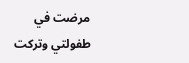مرضت في طفولتي وتركت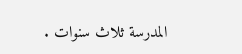المدرسة ثلاث سنوات .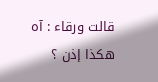قالت ورقاء : آه هكذا إذن ؟